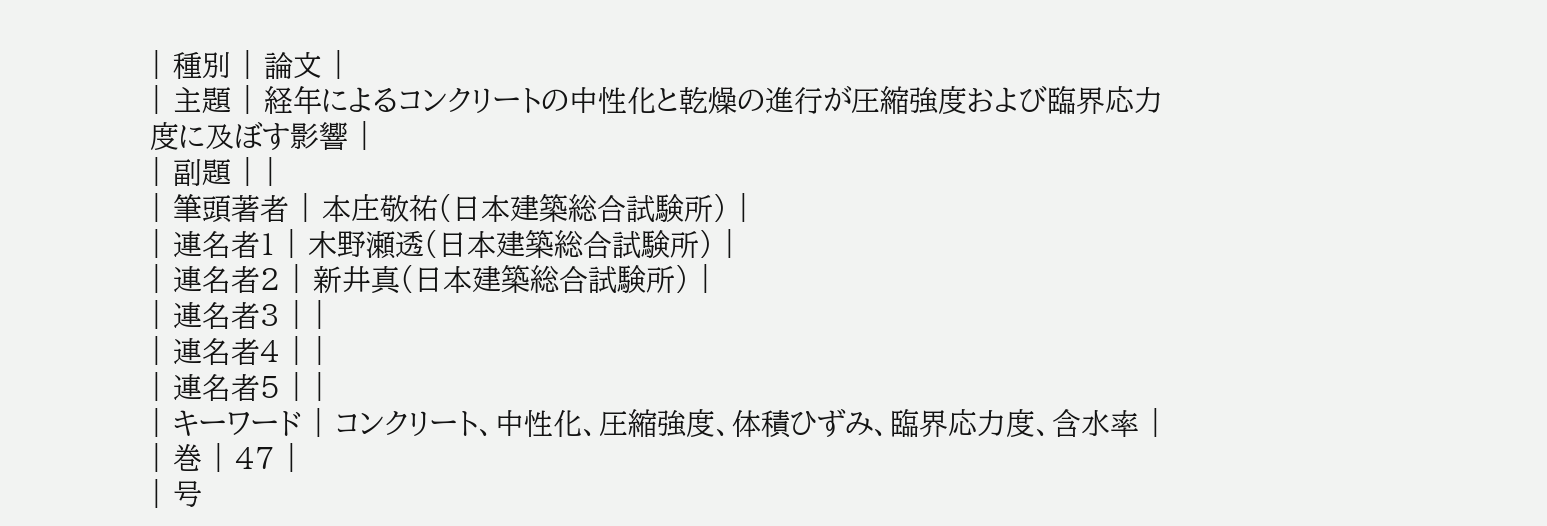| 種別 | 論文 |
| 主題 | 経年によるコンクリートの中性化と乾燥の進行が圧縮強度および臨界応力度に及ぼす影響 |
| 副題 | |
| 筆頭著者 | 本庄敬祐(日本建築総合試験所) |
| 連名者1 | 木野瀬透(日本建築総合試験所) |
| 連名者2 | 新井真(日本建築総合試験所) |
| 連名者3 | |
| 連名者4 | |
| 連名者5 | |
| キーワード | コンクリート、中性化、圧縮強度、体積ひずみ、臨界応力度、含水率 |
| 巻 | 47 |
| 号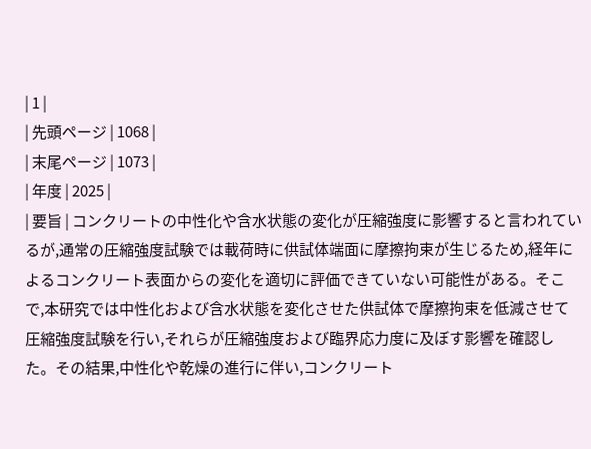| 1 |
| 先頭ページ | 1068 |
| 末尾ページ | 1073 |
| 年度 | 2025 |
| 要旨 | コンクリートの中性化や含水状態の変化が圧縮強度に影響すると言われているが,通常の圧縮強度試験では載荷時に供試体端面に摩擦拘束が生じるため,経年によるコンクリート表面からの変化を適切に評価できていない可能性がある。そこで,本研究では中性化および含水状態を変化させた供試体で摩擦拘束を低減させて圧縮強度試験を行い,それらが圧縮強度および臨界応力度に及ぼす影響を確認した。その結果,中性化や乾燥の進行に伴い,コンクリート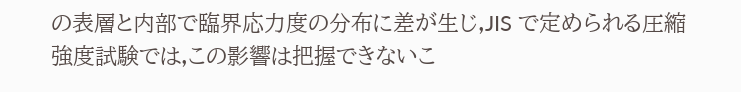の表層と内部で臨界応力度の分布に差が生じ,JIS で定められる圧縮強度試験では,この影響は把握できないこ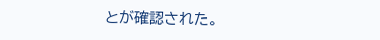とが確認された。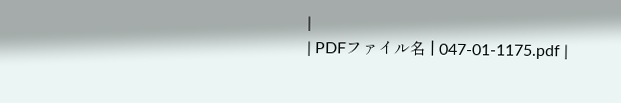|
| PDFファイル名 | 047-01-1175.pdf |